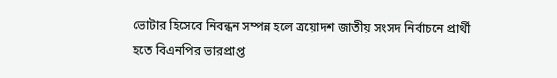ভোটার হিসেবে নিবন্ধন সম্পন্ন হলে ত্রয়োদশ জাতীয় সংসদ নির্বাচনে প্রার্থী হতে বিএনপির ভারপ্রাপ্ত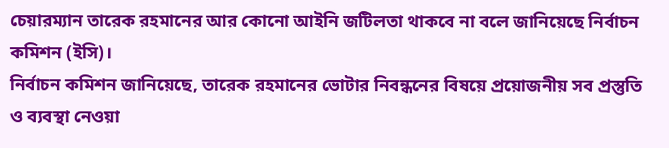চেয়ারম্যান তারেক রহমানের আর কোনো আইনি জটিলতা থাকবে না বলে জানিয়েছে নির্বাচন কমিশন (ইসি)।
নির্বাচন কমিশন জানিয়েছে, তারেক রহমানের ভোটার নিবন্ধনের বিষয়ে প্রয়োজনীয় সব প্রস্তুতি ও ব্যবস্থা নেওয়া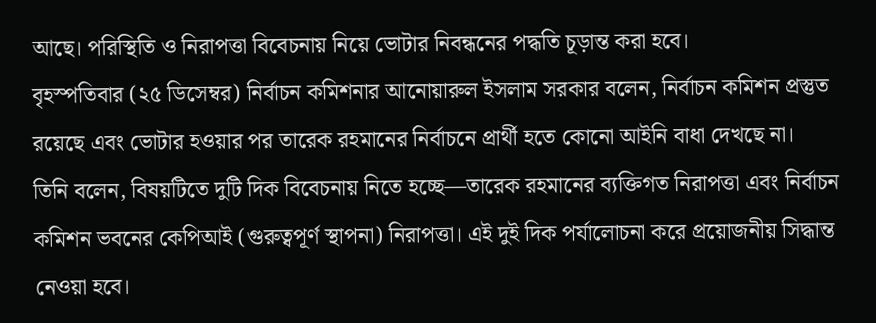আছে। পরিস্থিতি ও নিরাপত্তা বিবেচনায় নিয়ে ভোটার নিবন্ধনের পদ্ধতি চূড়ান্ত করা হবে।
বৃহস্পতিবার (২৫ ডিসেম্বর) নির্বাচন কমিশনার আনোয়ারুল ইসলাম সরকার বলেন, নির্বাচন কমিশন প্রস্তুত রয়েছে এবং ভোটার হওয়ার পর তারেক রহমানের নির্বাচনে প্রার্থী হতে কোনো আইনি বাধা দেখছে না।
তিনি বলেন, বিষয়টিতে দুটি দিক বিবেচনায় নিতে হচ্ছে—তারেক রহমানের ব্যক্তিগত নিরাপত্তা এবং নির্বাচন কমিশন ভবনের কেপিআই (গুরুত্বপূর্ণ স্থাপনা) নিরাপত্তা। এই দুই দিক পর্যালোচনা করে প্রয়োজনীয় সিদ্ধান্ত নেওয়া হবে।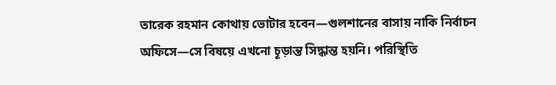তারেক রহমান কোথায় ভোটার হবেন—গুলশানের বাসায় নাকি নির্বাচন অফিসে—সে বিষয়ে এখনো চূড়ান্ত সিদ্ধান্ত হয়নি। পরিস্থিতি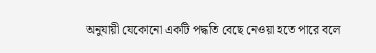অনুযায়ী যেকোনো একটি পদ্ধতি বেছে নেওয়া হতে পারে বলে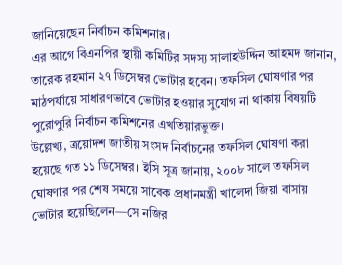জানিয়েছেন নির্বাচন কমিশনার।
এর আগে বিএনপির স্থায়ী কমিটির সদস্য সালাহউদ্দিন আহমদ জানান, তারেক রহমান ২৭ ডিসেম্বর ভোটার হবেন। তফসিল ঘোষণার পর মাঠপর্যায়ে সাধারণভাবে ভোটার হওয়ার সুযোগ না থাকায় বিষয়টি পুরোপুরি নির্বাচন কমিশনের এখতিয়ারভুক্ত।
উল্লেখ্য, ত্রয়োদশ জাতীয় সংসদ নির্বাচনের তফসিল ঘোষণা করা হয়েছে গত ১১ ডিসেম্বর। ইসি সূত্র জানায়, ২০০৮ সালে তফসিল ঘোষণার পর শেষ সময়ে সাবেক প্রধানমন্ত্রী খালেদা জিয়া বাসায় ভোটার হয়েছিলেন—সে নজির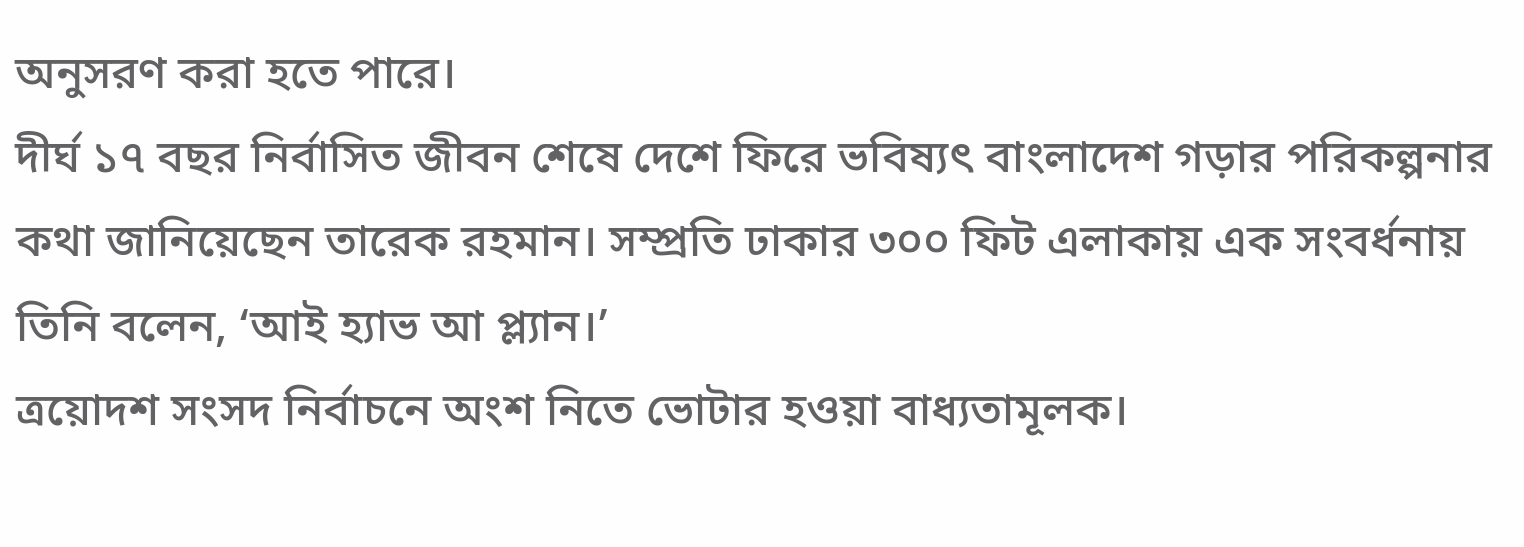অনুসরণ করা হতে পারে।
দীর্ঘ ১৭ বছর নির্বাসিত জীবন শেষে দেশে ফিরে ভবিষ্যৎ বাংলাদেশ গড়ার পরিকল্পনার কথা জানিয়েছেন তারেক রহমান। সম্প্রতি ঢাকার ৩০০ ফিট এলাকায় এক সংবর্ধনায় তিনি বলেন, ‘আই হ্যাভ আ প্ল্যান।’
ত্রয়োদশ সংসদ নির্বাচনে অংশ নিতে ভোটার হওয়া বাধ্যতামূলক।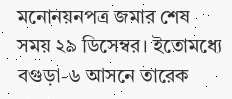মনোনয়নপত্র জমার শেষ সময় ২৯ ডিসেম্বর। ইতোমধ্যে বগুড়া-৬ আসনে তারেক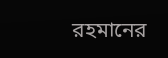রহমানের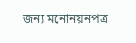জন্য মনোনয়নপত্র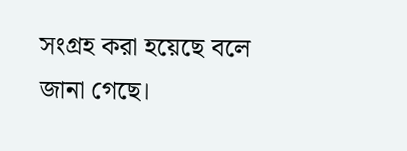সংগ্রহ করা হয়েছে বলে জানা গেছে।